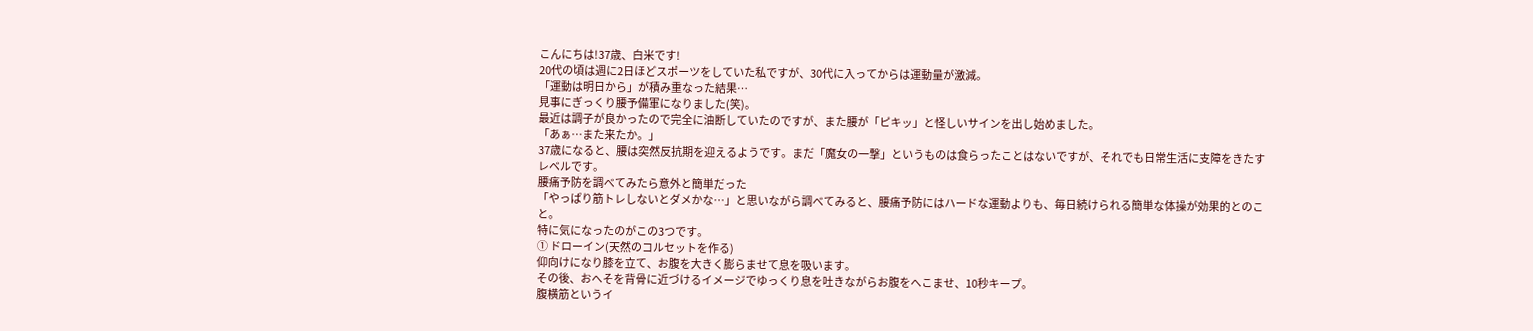こんにちは!37歳、白米です!
20代の頃は週に2日ほどスポーツをしていた私ですが、30代に入ってからは運動量が激減。
「運動は明日から」が積み重なった結果…
見事にぎっくり腰予備軍になりました(笑)。
最近は調子が良かったので完全に油断していたのですが、また腰が「ピキッ」と怪しいサインを出し始めました。
「あぁ…また来たか。」
37歳になると、腰は突然反抗期を迎えるようです。まだ「魔女の一撃」というものは食らったことはないですが、それでも日常生活に支障をきたすレベルです。
腰痛予防を調べてみたら意外と簡単だった
「やっぱり筋トレしないとダメかな…」と思いながら調べてみると、腰痛予防にはハードな運動よりも、毎日続けられる簡単な体操が効果的とのこと。
特に気になったのがこの3つです。
① ドローイン(天然のコルセットを作る)
仰向けになり膝を立て、お腹を大きく膨らませて息を吸います。
その後、おへそを背骨に近づけるイメージでゆっくり息を吐きながらお腹をへこませ、10秒キープ。
腹横筋というイ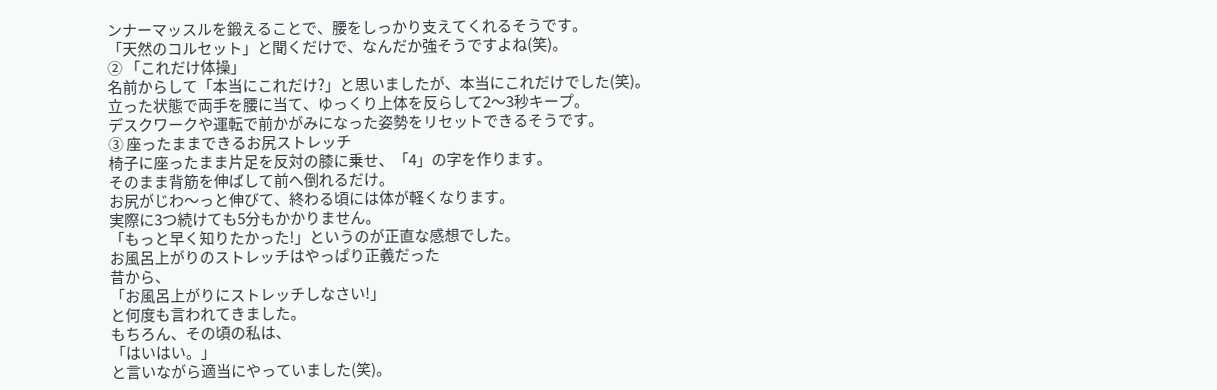ンナーマッスルを鍛えることで、腰をしっかり支えてくれるそうです。
「天然のコルセット」と聞くだけで、なんだか強そうですよね(笑)。
② 「これだけ体操」
名前からして「本当にこれだけ?」と思いましたが、本当にこれだけでした(笑)。
立った状態で両手を腰に当て、ゆっくり上体を反らして2〜3秒キープ。
デスクワークや運転で前かがみになった姿勢をリセットできるそうです。
③ 座ったままできるお尻ストレッチ
椅子に座ったまま片足を反対の膝に乗せ、「4」の字を作ります。
そのまま背筋を伸ばして前へ倒れるだけ。
お尻がじわ〜っと伸びて、終わる頃には体が軽くなります。
実際に3つ続けても5分もかかりません。
「もっと早く知りたかった!」というのが正直な感想でした。
お風呂上がりのストレッチはやっぱり正義だった
昔から、
「お風呂上がりにストレッチしなさい!」
と何度も言われてきました。
もちろん、その頃の私は、
「はいはい。」
と言いながら適当にやっていました(笑)。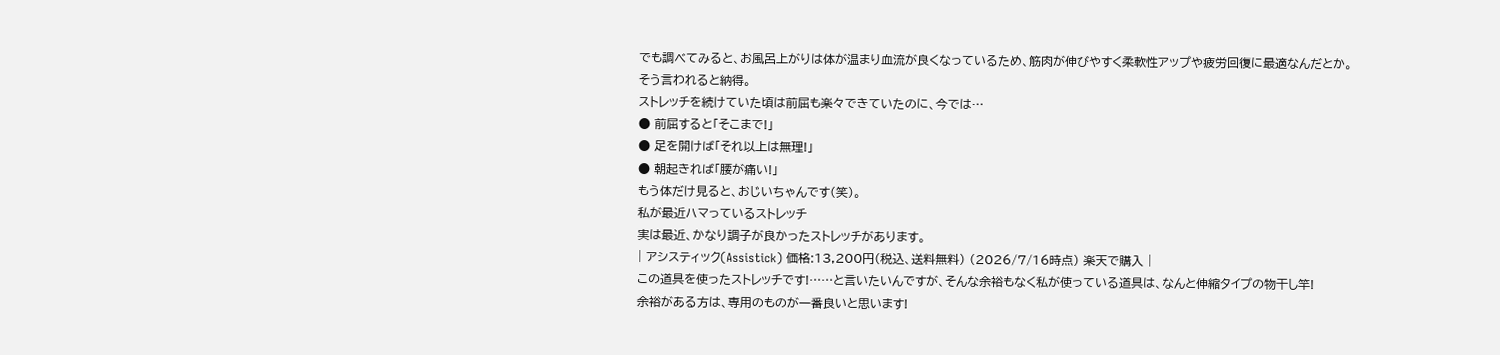でも調べてみると、お風呂上がりは体が温まり血流が良くなっているため、筋肉が伸びやすく柔軟性アップや疲労回復に最適なんだとか。
そう言われると納得。
ストレッチを続けていた頃は前屈も楽々できていたのに、今では…
● 前屈すると「そこまで!」
● 足を開けば「それ以上は無理!」
● 朝起きれば「腰が痛い!」
もう体だけ見ると、おじいちゃんです(笑)。
私が最近ハマっているストレッチ
実は最近、かなり調子が良かったストレッチがあります。
| アシスティック(Assistick) 価格:13,200円(税込、送料無料) (2026/7/16時点) 楽天で購入 |
この道具を使ったストレッチです!……と言いたいんですが、そんな余裕もなく私が使っている道具は、なんと伸縮タイプの物干し竿!
余裕がある方は、専用のものが一番良いと思います!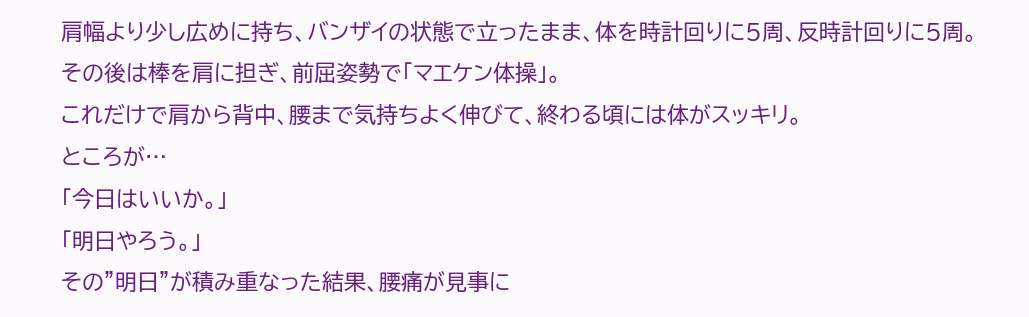肩幅より少し広めに持ち、バンザイの状態で立ったまま、体を時計回りに5周、反時計回りに5周。
その後は棒を肩に担ぎ、前屈姿勢で「マエケン体操」。
これだけで肩から背中、腰まで気持ちよく伸びて、終わる頃には体がスッキリ。
ところが…
「今日はいいか。」
「明日やろう。」
その”明日”が積み重なった結果、腰痛が見事に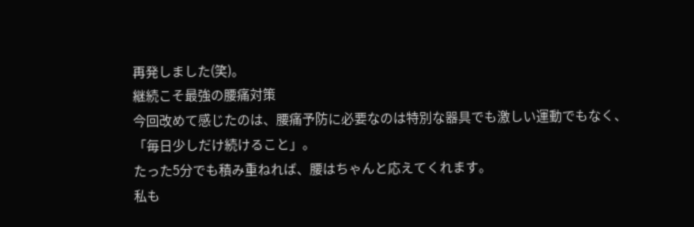再発しました(笑)。
継続こそ最強の腰痛対策
今回改めて感じたのは、腰痛予防に必要なのは特別な器具でも激しい運動でもなく、「毎日少しだけ続けること」。
たった5分でも積み重ねれば、腰はちゃんと応えてくれます。
私も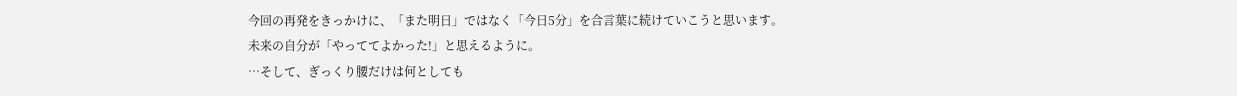今回の再発をきっかけに、「また明日」ではなく「今日5分」を合言葉に続けていこうと思います。
未来の自分が「やっててよかった!」と思えるように。
…そして、ぎっくり腰だけは何としても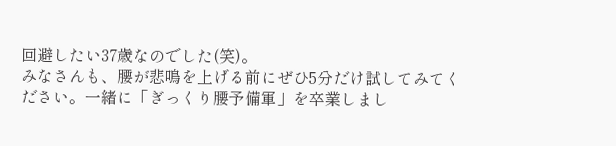回避したい37歳なのでした(笑)。
みなさんも、腰が悲鳴を上げる前にぜひ5分だけ試してみてください。一緒に「ぎっくり腰予備軍」を卒業しまし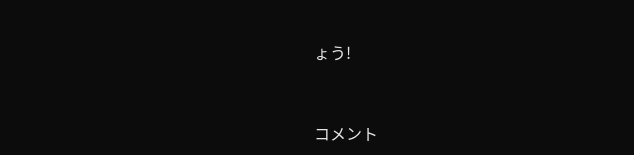ょう!


コメント